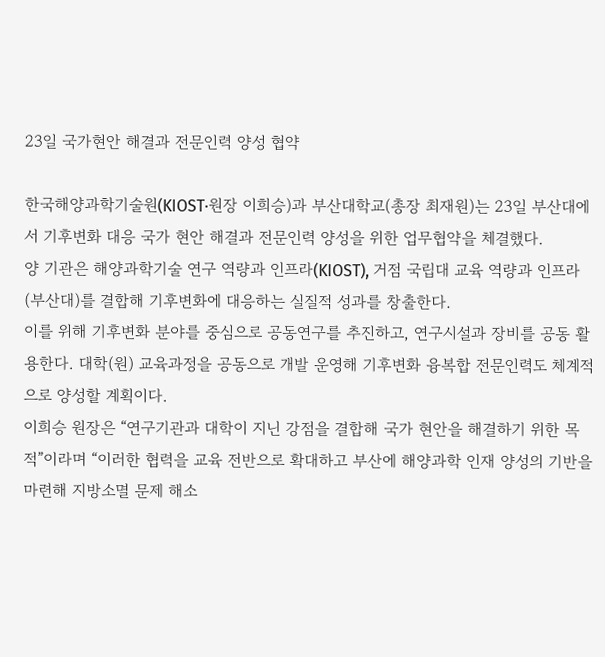23일 국가현안 해결과 전문인력 양성 협약

한국해양과학기술원(KIOST·원장 이희승)과 부산대학교(총장 최재원)는 23일 부산대에서 기후변화 대응 국가 현안 해결과 전문인력 양성을 위한 업무협약을 체결했다.
양 기관은 해양과학기술 연구 역량과 인프라(KIOST), 거점 국립대 교육 역량과 인프라(부산대)를 결합해 기후변화에 대응하는 실질적 성과를 창출한다.
이를 위해 기후변화 분야를 중심으로 공동연구를 추진하고, 연구시설과 장비를 공동 활용한다. 대학(원) 교육과정을 공동으로 개발 운영해 기후변화 융복합 전문인력도 체계적으로 양성할 계획이다.
이희승 원장은 “연구기관과 대학이 지닌 강점을 결합해 국가 현안을 해결하기 위한 목적”이라며 “이러한 협력을 교육 전반으로 확대하고 부산에 해양과학 인재 양성의 기반을 마련해 지방소멸 문제 해소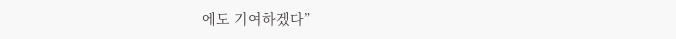에도 기여하겠다”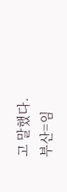고 말했다.
부산=임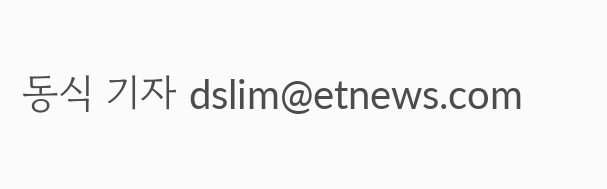동식 기자 dslim@etnews.com